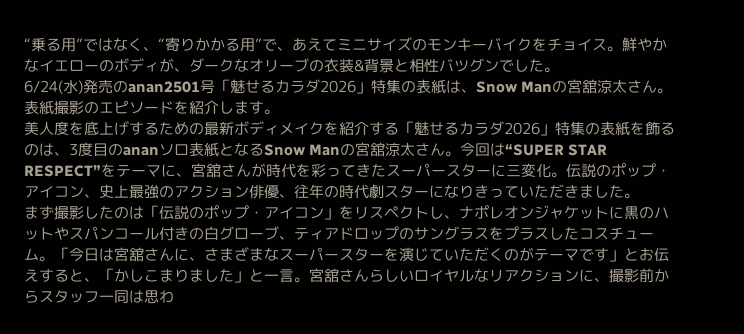“乗る用”ではなく、“寄りかかる用”で、あえてミニサイズのモンキーバイクをチョイス。鮮やかなイエローのボディが、ダークなオリーブの衣装&背景と相性バツグンでした。
6/24(水)発売のanan2501号「魅せるカラダ2026」特集の表紙は、Snow Manの宮舘涼太さん。表紙撮影のエピソードを紹介します。
美人度を底上げするための最新ボディメイクを紹介する「魅せるカラダ2026」特集の表紙を飾るのは、3度目のananソロ表紙となるSnow Manの宮舘涼太さん。今回は“SUPER STAR RESPECT”をテーマに、宮舘さんが時代を彩ってきたスーパースターに三変化。伝説のポップ・アイコン、史上最強のアクション俳優、往年の時代劇スターになりきっていただきました。
まず撮影したのは「伝説のポップ・アイコン」をリスペクトし、ナポレオンジャケットに黒のハットやスパンコール付きの白グローブ、ティアドロップのサングラスをプラスしたコスチューム。「今日は宮舘さんに、さまざまなスーパースターを演じていただくのがテーマです」とお伝えすると、「かしこまりました」と一言。宮舘さんらしいロイヤルなリアクションに、撮影前からスタッフ一同は思わ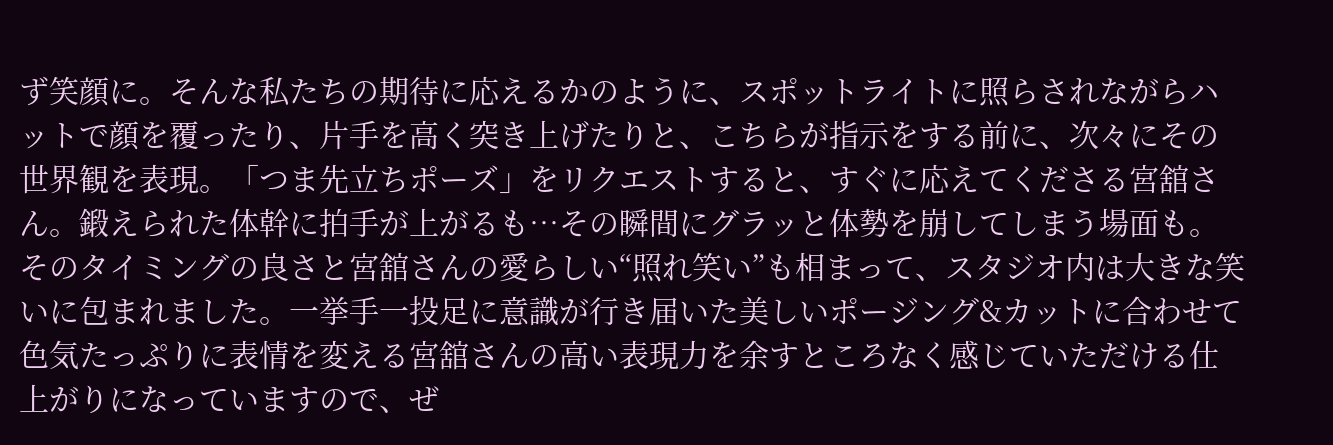ず笑顔に。そんな私たちの期待に応えるかのように、スポットライトに照らされながらハットで顔を覆ったり、片手を高く突き上げたりと、こちらが指示をする前に、次々にその世界観を表現。「つま先立ちポーズ」をリクエストすると、すぐに応えてくださる宮舘さん。鍛えられた体幹に拍手が上がるも…その瞬間にグラッと体勢を崩してしまう場面も。
そのタイミングの良さと宮舘さんの愛らしい“照れ笑い”も相まって、スタジオ内は大きな笑いに包まれました。一挙手一投足に意識が行き届いた美しいポージング&カットに合わせて色気たっぷりに表情を変える宮舘さんの高い表現力を余すところなく感じていただける仕上がりになっていますので、ぜ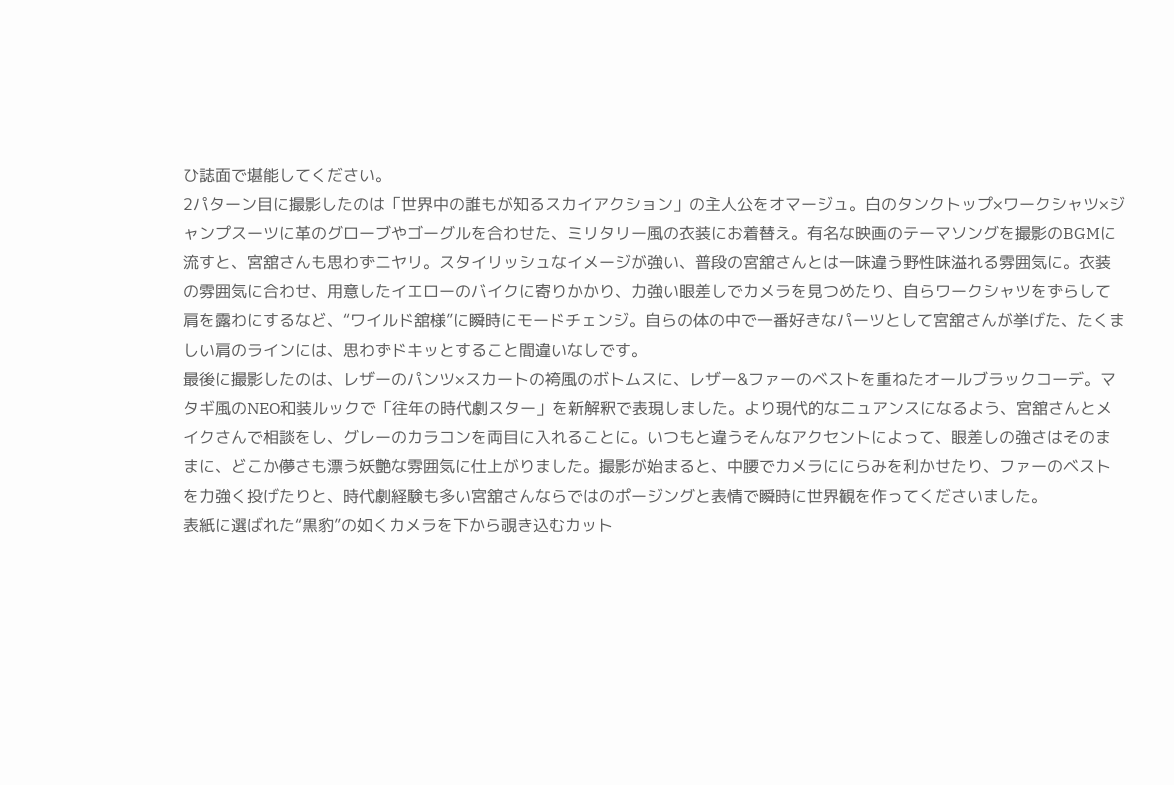ひ誌面で堪能してください。
2パターン目に撮影したのは「世界中の誰もが知るスカイアクション」の主人公をオマージュ。白のタンクトップ×ワークシャツ×ジャンプスーツに革のグローブやゴーグルを合わせた、ミリタリー風の衣装にお着替え。有名な映画のテーマソングを撮影のBGMに流すと、宮舘さんも思わずニヤリ。スタイリッシュなイメージが強い、普段の宮舘さんとは一味違う野性味溢れる雰囲気に。衣装の雰囲気に合わせ、用意したイエローのバイクに寄りかかり、力強い眼差しでカメラを見つめたり、自らワークシャツをずらして肩を露わにするなど、“ワイルド舘様”に瞬時にモードチェンジ。自らの体の中で一番好きなパーツとして宮舘さんが挙げた、たくましい肩のラインには、思わずドキッとすること間違いなしです。
最後に撮影したのは、レザーのパンツ×スカートの袴風のボトムスに、レザー&ファーのベストを重ねたオールブラックコーデ。マタギ風のNEO和装ルックで「往年の時代劇スター」を新解釈で表現しました。より現代的なニュアンスになるよう、宮舘さんとメイクさんで相談をし、グレーのカラコンを両目に入れることに。いつもと違うそんなアクセントによって、眼差しの強さはそのままに、どこか儚さも漂う妖艶な雰囲気に仕上がりました。撮影が始まると、中腰でカメラににらみを利かせたり、ファーのベストを力強く投げたりと、時代劇経験も多い宮舘さんならではのポージングと表情で瞬時に世界観を作ってくださいました。
表紙に選ばれた“黒豹”の如くカメラを下から覗き込むカット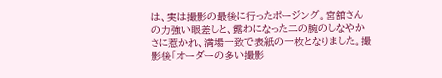は、実は撮影の最後に行ったポージング。宮舘さんの力強い眼差しと、露わになった二の腕のしなやかさに惹かれ、満場一致で表紙の一枚となりました。撮影後「オーダーの多い撮影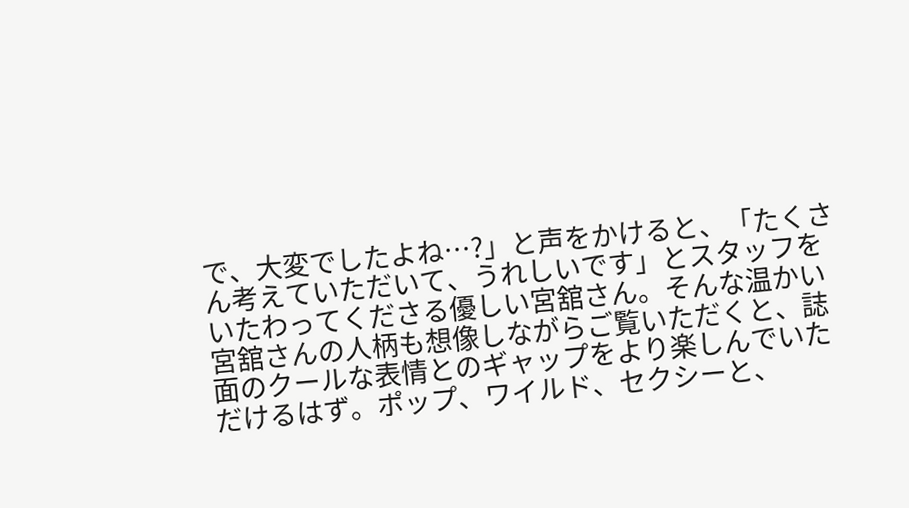で、大変でしたよね…?」と声をかけると、「たくさん考えていただいて、うれしいです」とスタッフをいたわってくださる優しい宮舘さん。そんな温かい宮舘さんの人柄も想像しながらご覧いただくと、誌面のクールな表情とのギャップをより楽しんでいただけるはず。ポップ、ワイルド、セクシーと、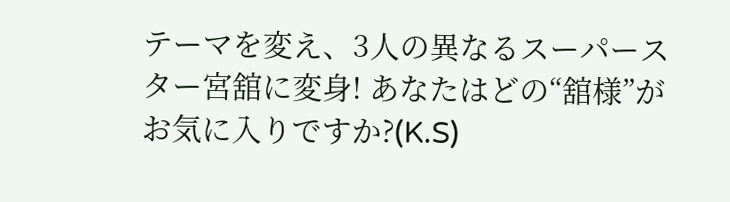テーマを変え、3人の異なるスーパースター宮舘に変身! あなたはどの“舘様”がお気に入りですか?(K.S)